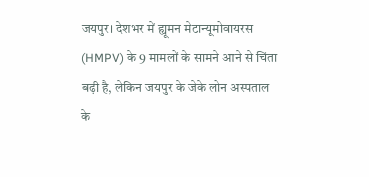जयपुर। देशभर में ह्यूमन मेटान्यूमोवायरस (HMPV) के 9 मामलों के सामने आने से चिंता बढ़ी है, लेकिन जयपुर के जेके लोन अस्पताल के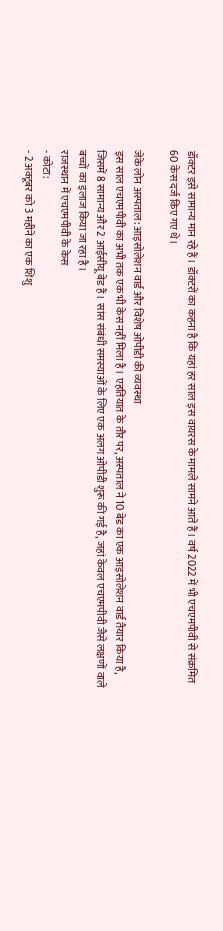डॉक्टर इसे सामान्य मान रहे हैं। डॉक्टरों का कहना है कि यहां हर साल इस वायरस के मामले सामने आते हैं। वर्ष 2022 में भी एचएमपीवी से संक्रमित 60 केस दर्ज किए गए थे।

जेके लोन अस्पताल: आइसोलेशन वार्ड और विशेष ओपीडी की व्यवस्था
इस साल एचएमपीवी का अभी तक एक भी केस नहीं मिला है। एहतियात के तौर पर, अस्पताल ने 10 बेड का एक आइसोलेशन वार्ड तैयार किया है, जिसमें 8 सामान्य और 2 आईसीयू बेड हैं। सांस संबंधी समस्याओं के लिए एक अलग ओपीडी शुरू की गई है, जहां केवल एचएमपीवी जैसे लक्षणों वाले बच्चों का इलाज किया जा रहा है।
राजस्थान में एचएमपीवी के केस
- कोटा:
- 2 अक्टूबर को 3 महीने का एक शिशु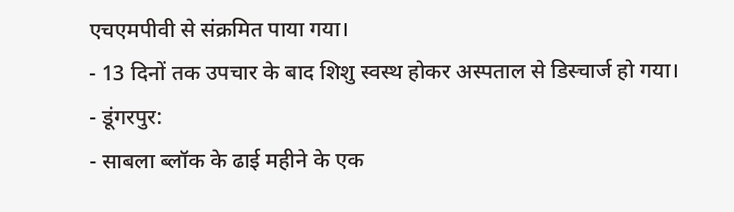एचएमपीवी से संक्रमित पाया गया।
- 13 दिनों तक उपचार के बाद शिशु स्वस्थ होकर अस्पताल से डिस्चार्ज हो गया।
- डूंगरपुर:
- साबला ब्लॉक के ढाई महीने के एक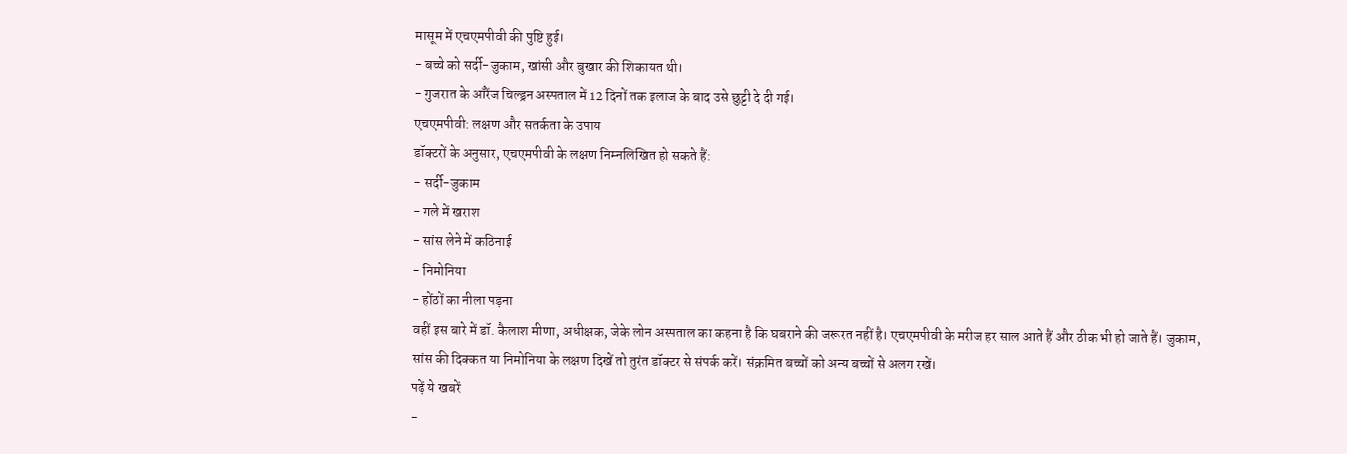मासूम में एचएमपीवी की पुष्टि हुई।
- बच्चे को सर्दी-जुकाम, खांसी और बुखार की शिकायत थी।
- गुजरात के ऑरेंज चिल्ड्रन अस्पताल में 12 दिनों तक इलाज के बाद उसे छुट्टी दे दी गई।
एचएमपीवी: लक्षण और सतर्कता के उपाय
डॉक्टरों के अनुसार, एचएमपीवी के लक्षण निम्नलिखित हो सकते हैं:
- सर्दी-जुकाम
- गले में खराश
- सांस लेने में कठिनाई
- निमोनिया
- होंठों का नीला पड़ना
वहीं इस बारे में डॉ. कैलाश मीणा, अधीक्षक, जेके लोन अस्पताल का कहना है कि घबराने की जरूरत नहीं है। एचएमपीवी के मरीज हर साल आते हैं और ठीक भी हो जाते हैं। जुकाम, सांस की दिक्कत या निमोनिया के लक्षण दिखें तो तुरंत डॉक्टर से संपर्क करें। संक्रमित बच्चों को अन्य बच्चों से अलग रखें।
पढ़ें ये खबरें
-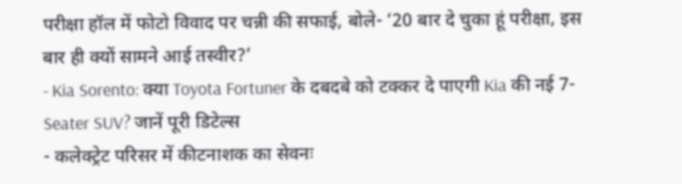परीक्षा हॉल में फोटो विवाद पर चन्नी की सफाई, बोले- ‘20 बार दे चुका हूं परीक्षा, इस बार ही क्यों सामने आई तस्वीर?’
- Kia Sorento: क्या Toyota Fortuner के दबदबे को टक्कर दे पाएगी Kia की नई 7-Seater SUV? जानें पूरी डिटेल्स
- कलेक्ट्रेट परिसर में कीटनाशक का सेवनः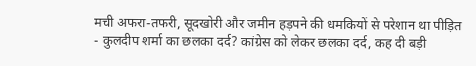मची अफरा-तफरी, सूदखोरी और जमीन हड़पने की धमकियों से परेशान था पीड़ित
- कुलदीप शर्मा का छलका दर्द? कांग्रेस को लेकर छलका दर्द, कह दी बड़ी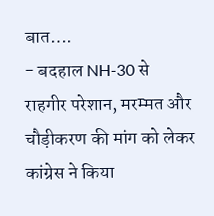बात….
- बदहाल NH-30 से राहगीर परेशान, मरम्मत और चौड़ीकरण की मांग को लेकर कांग्रेस ने किया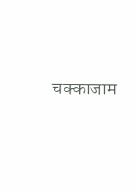चक्काजाम